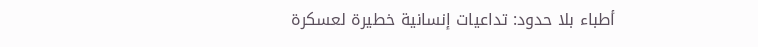أطباء بلا حدود: تداعيات إنسانية خطيرة لعسكرة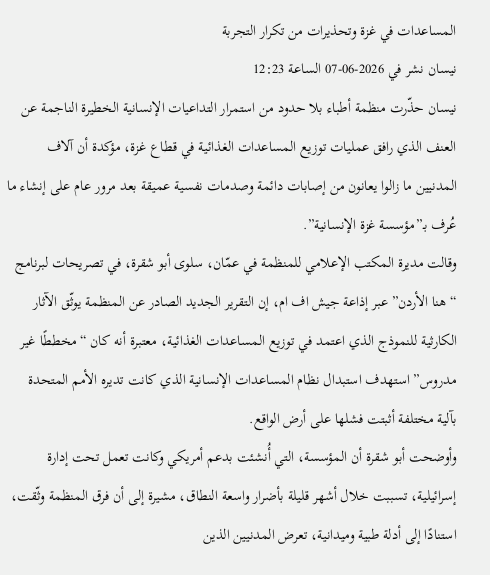المساعدات في غزة وتحذيرات من تكرار التجربة
نيسان نشر في 2026-06-07 الساعة 12:23
نيسان حذّرت منظمة أطباء بلا حدود من استمرار التداعيات الإنسانية الخطيرة الناجمة عن العنف الذي رافق عمليات توزيع المساعدات الغذائية في قطاع غزة، مؤكدة أن آلاف المدنيين ما زالوا يعانون من إصابات دائمة وصدمات نفسية عميقة بعد مرور عام على إنشاء ما عُرف بـ”مؤسسة غزة الإنسانية”.
وقالت مديرة المكتب الإعلامي للمنظمة في عمّان، سلوى أبو شقرة، في تصريحات لبرنامج “هنا الأردن” عبر إذاعة جيش اف ام، إن التقرير الجديد الصادر عن المنظمة يوثّق الآثار الكارثية للنموذج الذي اعتمد في توزيع المساعدات الغذائية، معتبرة أنه كان “مخططًا غير مدروس” استهدف استبدال نظام المساعدات الإنسانية الذي كانت تديره الأمم المتحدة بآلية مختلفة أثبتت فشلها على أرض الواقع.
وأوضحت أبو شقرة أن المؤسسة، التي أُنشئت بدعم أمريكي وكانت تعمل تحت إدارة إسرائيلية، تسببت خلال أشهر قليلة بأضرار واسعة النطاق، مشيرة إلى أن فرق المنظمة وثّقت، استنادًا إلى أدلة طبية وميدانية، تعرض المدنيين الذين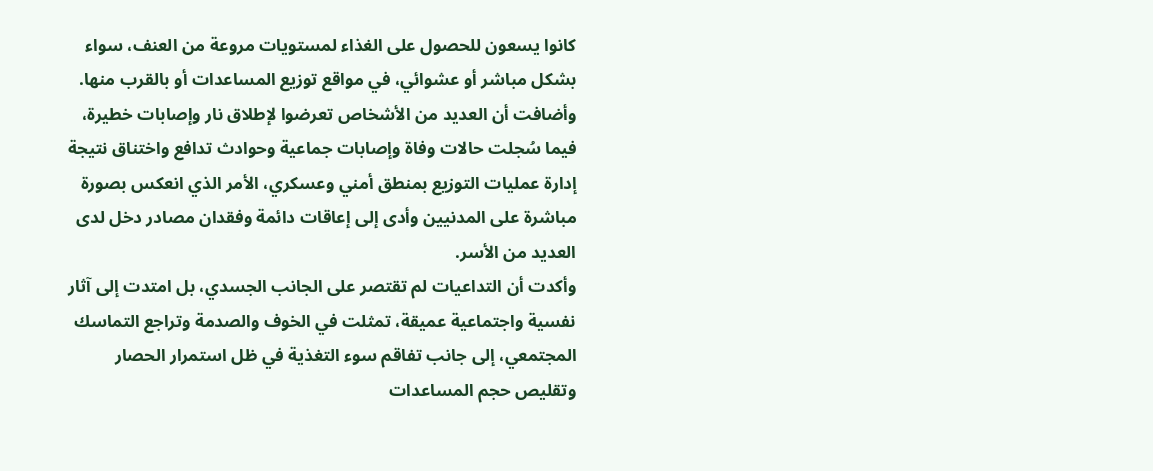كانوا يسعون للحصول على الغذاء لمستويات مروعة من العنف، سواء بشكل مباشر أو عشوائي، في مواقع توزيع المساعدات أو بالقرب منها.
وأضافت أن العديد من الأشخاص تعرضوا لإطلاق نار وإصابات خطيرة، فيما سُجلت حالات وفاة وإصابات جماعية وحوادث تدافع واختناق نتيجة إدارة عمليات التوزيع بمنطق أمني وعسكري، الأمر الذي انعكس بصورة مباشرة على المدنيين وأدى إلى إعاقات دائمة وفقدان مصادر دخل لدى العديد من الأسر.
وأكدت أن التداعيات لم تقتصر على الجانب الجسدي، بل امتدت إلى آثار نفسية واجتماعية عميقة، تمثلت في الخوف والصدمة وتراجع التماسك المجتمعي، إلى جانب تفاقم سوء التغذية في ظل استمرار الحصار وتقليص حجم المساعدات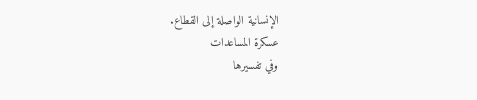الإنسانية الواصلة إلى القطاع.
عسكرة المساعدات
وفي تفسيرها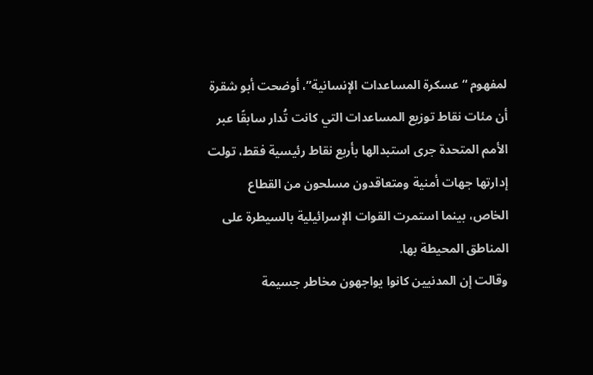لمفهوم “عسكرة المساعدات الإنسانية”، أوضحت أبو شقرة أن مئات نقاط توزيع المساعدات التي كانت تُدار سابقًا عبر الأمم المتحدة جرى استبدالها بأربع نقاط رئيسية فقط، تولت إدارتها جهات أمنية ومتعاقدون مسلحون من القطاع الخاص، بينما استمرت القوات الإسرائيلية بالسيطرة على المناطق المحيطة بها.
وقالت إن المدنيين كانوا يواجهون مخاطر جسيمة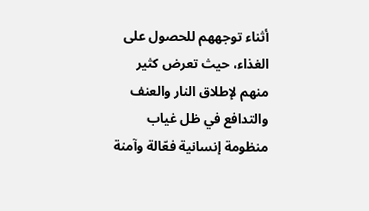أثناء توجههم للحصول على الغذاء، حيث تعرض كثير منهم لإطلاق النار والعنف والتدافع في ظل غياب منظومة إنسانية فعّالة وآمنة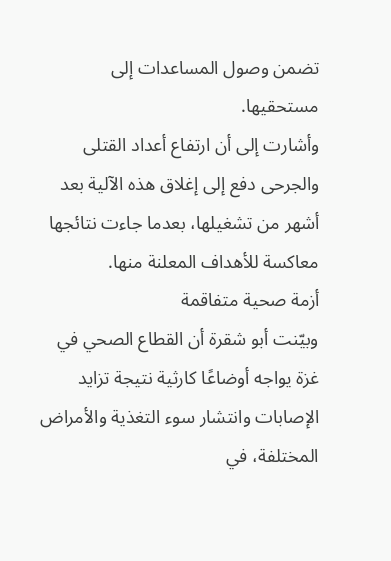تضمن وصول المساعدات إلى مستحقيها.
وأشارت إلى أن ارتفاع أعداد القتلى والجرحى دفع إلى إغلاق هذه الآلية بعد أشهر من تشغيلها، بعدما جاءت نتائجها معاكسة للأهداف المعلنة منها.
أزمة صحية متفاقمة
وبيّنت أبو شقرة أن القطاع الصحي في غزة يواجه أوضاعًا كارثية نتيجة تزايد الإصابات وانتشار سوء التغذية والأمراض المختلفة، في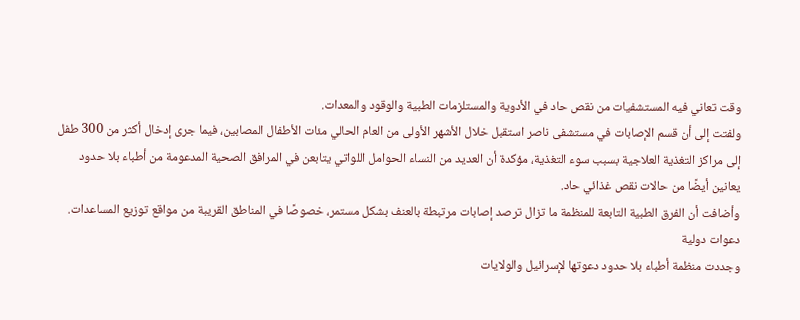وقت تعاني فيه المستشفيات من نقص حاد في الأدوية والمستلزمات الطبية والوقود والمعدات.
ولفتت إلى أن قسم الإصابات في مستشفى ناصر استقبل خلال الأشهر الأولى من العام الحالي مئات الأطفال المصابين، فيما جرى إدخال أكثر من 300 طفل إلى مراكز التغذية العلاجية بسبب سوء التغذية، مؤكدة أن العديد من النساء الحوامل اللواتي يتابعن في المرافق الصحية المدعومة من أطباء بلا حدود يعانين أيضًا من حالات نقص غذائي حاد.
وأضافت أن الفرق الطبية التابعة للمنظمة ما تزال ترصد إصابات مرتبطة بالعنف بشكل مستمر، خصوصًا في المناطق القريبة من مواقع توزيع المساعدات.
دعوات دولية
وجددت منظمة أطباء بلا حدود دعوتها لإسرائيل والولايات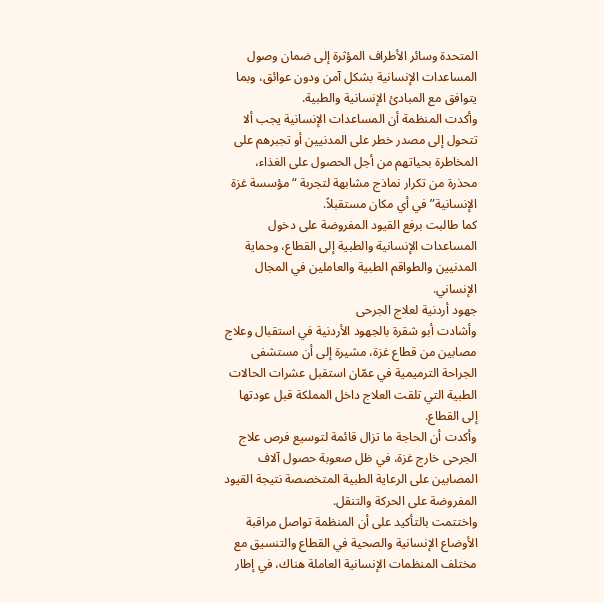المتحدة وسائر الأطراف المؤثرة إلى ضمان وصول المساعدات الإنسانية بشكل آمن ودون عوائق، وبما يتوافق مع المبادئ الإنسانية والطبية.
وأكدت المنظمة أن المساعدات الإنسانية يجب ألا تتحول إلى مصدر خطر على المدنيين أو تجبرهم على المخاطرة بحياتهم من أجل الحصول على الغذاء، محذرة من تكرار نماذج مشابهة لتجربة “مؤسسة غزة الإنسانية” في أي مكان مستقبلاً.
كما طالبت برفع القيود المفروضة على دخول المساعدات الإنسانية والطبية إلى القطاع، وحماية المدنيين والطواقم الطبية والعاملين في المجال الإنساني.
جهود أردنية لعلاج الجرحى
وأشادت أبو شقرة بالجهود الأردنية في استقبال وعلاج مصابين من قطاع غزة، مشيرة إلى أن مستشفى الجراحة الترميمية في عمّان استقبل عشرات الحالات الطبية التي تلقت العلاج داخل المملكة قبل عودتها إلى القطاع.
وأكدت أن الحاجة ما تزال قائمة لتوسيع فرص علاج الجرحى خارج غزة، في ظل صعوبة حصول آلاف المصابين على الرعاية الطبية المتخصصة نتيجة القيود المفروضة على الحركة والتنقل.
واختتمت بالتأكيد على أن المنظمة تواصل مراقبة الأوضاع الإنسانية والصحية في القطاع والتنسيق مع مختلف المنظمات الإنسانية العاملة هناك، في إطار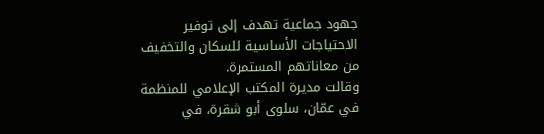جهود جماعية تهدف إلى توفير الاحتياجات الأساسية للسكان والتخفيف من معاناتهم المستمرة.
وقالت مديرة المكتب الإعلامي للمنظمة في عمّان، سلوى أبو شقرة، في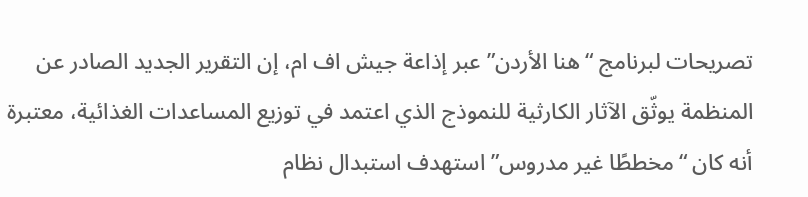تصريحات لبرنامج “هنا الأردن” عبر إذاعة جيش اف ام، إن التقرير الجديد الصادر عن المنظمة يوثّق الآثار الكارثية للنموذج الذي اعتمد في توزيع المساعدات الغذائية، معتبرة أنه كان “مخططًا غير مدروس” استهدف استبدال نظام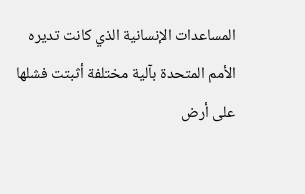المساعدات الإنسانية الذي كانت تديره الأمم المتحدة بآلية مختلفة أثبتت فشلها على أرض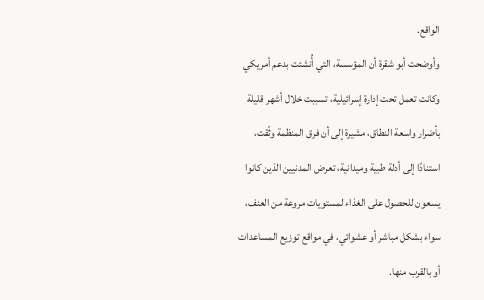الواقع.
وأوضحت أبو شقرة أن المؤسسة، التي أُنشئت بدعم أمريكي وكانت تعمل تحت إدارة إسرائيلية، تسببت خلال أشهر قليلة بأضرار واسعة النطاق، مشيرة إلى أن فرق المنظمة وثّقت، استنادًا إلى أدلة طبية وميدانية، تعرض المدنيين الذين كانوا يسعون للحصول على الغذاء لمستويات مروعة من العنف، سواء بشكل مباشر أو عشوائي، في مواقع توزيع المساعدات أو بالقرب منها.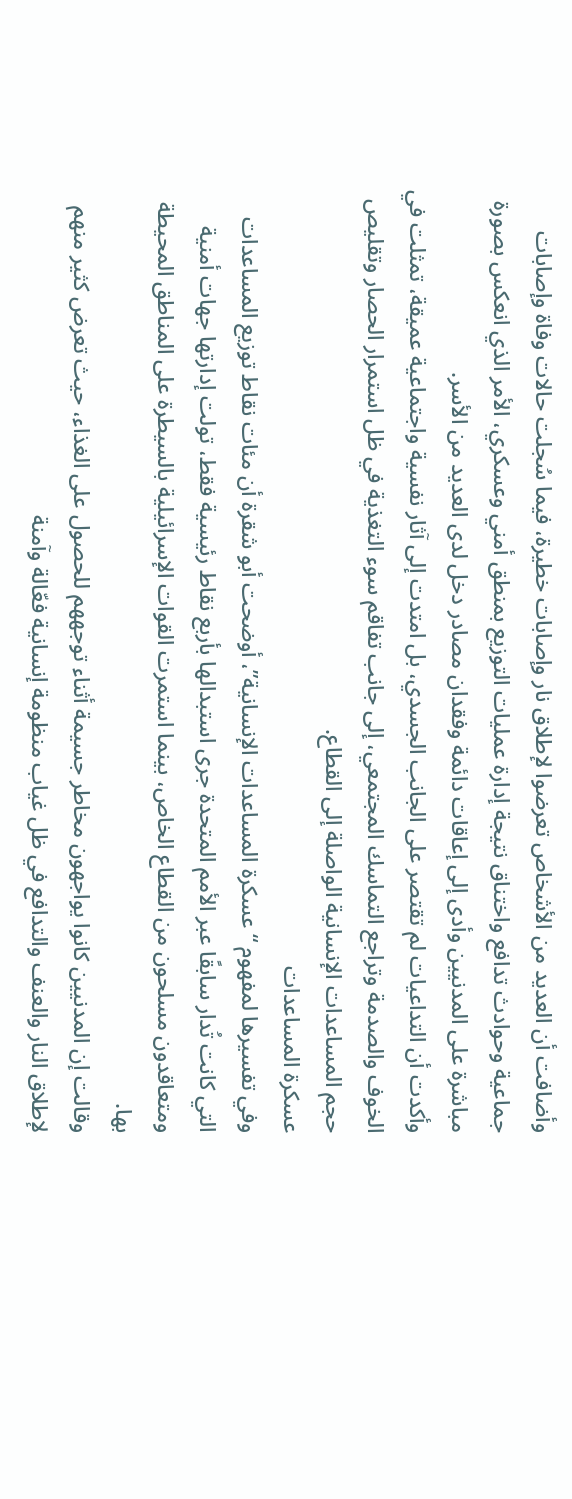وأضافت أن العديد من الأشخاص تعرضوا لإطلاق نار وإصابات خطيرة، فيما سُجلت حالات وفاة وإصابات جماعية وحوادث تدافع واختناق نتيجة إدارة عمليات التوزيع بمنطق أمني وعسكري، الأمر الذي انعكس بصورة مباشرة على المدنيين وأدى إلى إعاقات دائمة وفقدان مصادر دخل لدى العديد من الأسر.
وأكدت أن التداعيات لم تقتصر على الجانب الجسدي، بل امتدت إلى آثار نفسية واجتماعية عميقة، تمثلت في الخوف والصدمة وتراجع التماسك المجتمعي، إلى جانب تفاقم سوء التغذية في ظل استمرار الحصار وتقليص حجم المساعدات الإنسانية الواصلة إلى القطاع.
عسكرة المساعدات
وفي تفسيرها لمفهوم “عسكرة المساعدات الإنسانية”، أوضحت أبو شقرة أن مئات نقاط توزيع المساعدات التي كانت تُدار سابقًا عبر الأمم المتحدة جرى استبدالها بأربع نقاط رئيسية فقط، تولت إدارتها جهات أمنية ومتعاقدون مسلحون من القطاع الخاص، بينما استمرت القوات الإسرائيلية بالسيطرة على المناطق المحيطة بها.
وقالت إن المدنيين كانوا يواجهون مخاطر جسيمة أثناء توجههم للحصول على الغذاء، حيث تعرض كثير منهم لإطلاق النار والعنف والتدافع في ظل غياب منظومة إنسانية فعّالة وآمنة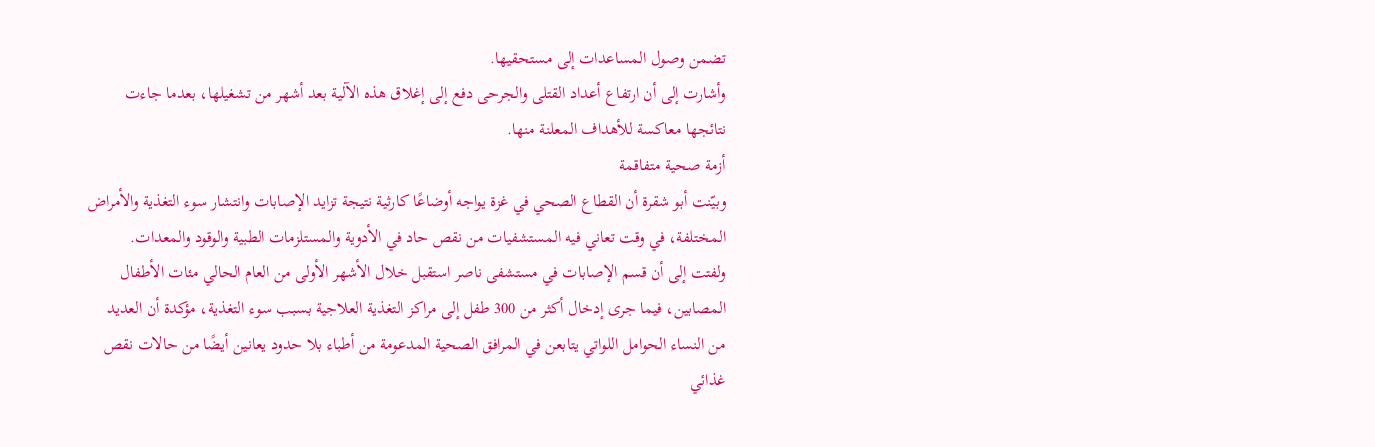تضمن وصول المساعدات إلى مستحقيها.
وأشارت إلى أن ارتفاع أعداد القتلى والجرحى دفع إلى إغلاق هذه الآلية بعد أشهر من تشغيلها، بعدما جاءت نتائجها معاكسة للأهداف المعلنة منها.
أزمة صحية متفاقمة
وبيّنت أبو شقرة أن القطاع الصحي في غزة يواجه أوضاعًا كارثية نتيجة تزايد الإصابات وانتشار سوء التغذية والأمراض المختلفة، في وقت تعاني فيه المستشفيات من نقص حاد في الأدوية والمستلزمات الطبية والوقود والمعدات.
ولفتت إلى أن قسم الإصابات في مستشفى ناصر استقبل خلال الأشهر الأولى من العام الحالي مئات الأطفال المصابين، فيما جرى إدخال أكثر من 300 طفل إلى مراكز التغذية العلاجية بسبب سوء التغذية، مؤكدة أن العديد من النساء الحوامل اللواتي يتابعن في المرافق الصحية المدعومة من أطباء بلا حدود يعانين أيضًا من حالات نقص غذائي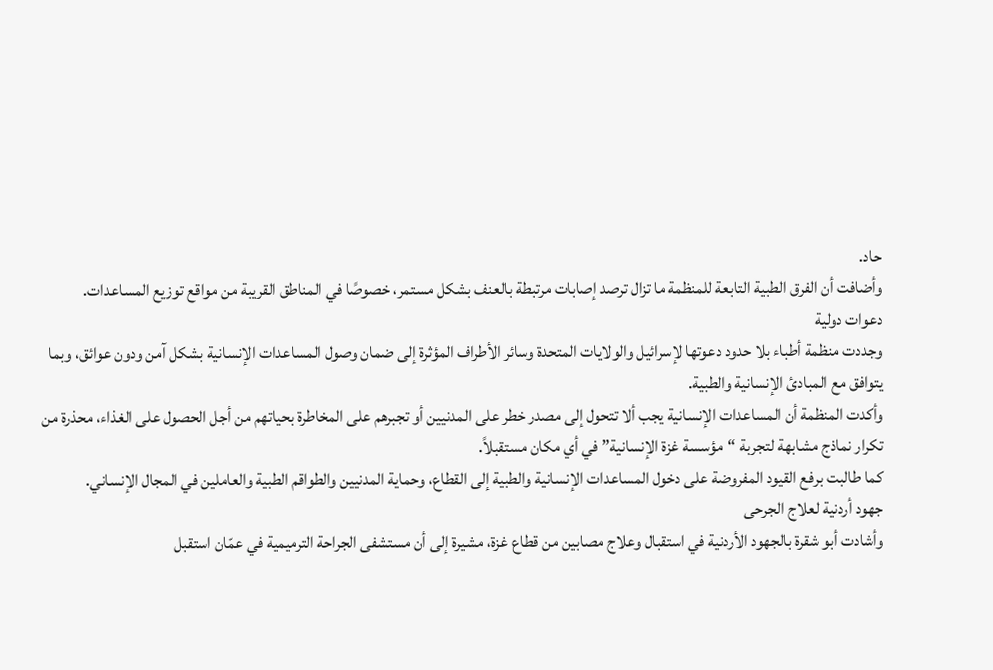حاد.
وأضافت أن الفرق الطبية التابعة للمنظمة ما تزال ترصد إصابات مرتبطة بالعنف بشكل مستمر، خصوصًا في المناطق القريبة من مواقع توزيع المساعدات.
دعوات دولية
وجددت منظمة أطباء بلا حدود دعوتها لإسرائيل والولايات المتحدة وسائر الأطراف المؤثرة إلى ضمان وصول المساعدات الإنسانية بشكل آمن ودون عوائق، وبما يتوافق مع المبادئ الإنسانية والطبية.
وأكدت المنظمة أن المساعدات الإنسانية يجب ألا تتحول إلى مصدر خطر على المدنيين أو تجبرهم على المخاطرة بحياتهم من أجل الحصول على الغذاء، محذرة من تكرار نماذج مشابهة لتجربة “مؤسسة غزة الإنسانية” في أي مكان مستقبلاً.
كما طالبت برفع القيود المفروضة على دخول المساعدات الإنسانية والطبية إلى القطاع، وحماية المدنيين والطواقم الطبية والعاملين في المجال الإنساني.
جهود أردنية لعلاج الجرحى
وأشادت أبو شقرة بالجهود الأردنية في استقبال وعلاج مصابين من قطاع غزة، مشيرة إلى أن مستشفى الجراحة الترميمية في عمّان استقبل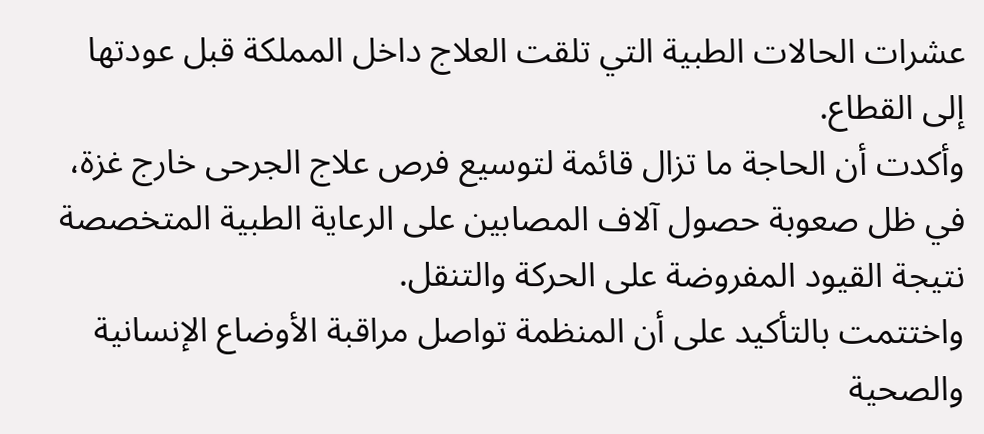عشرات الحالات الطبية التي تلقت العلاج داخل المملكة قبل عودتها إلى القطاع.
وأكدت أن الحاجة ما تزال قائمة لتوسيع فرص علاج الجرحى خارج غزة، في ظل صعوبة حصول آلاف المصابين على الرعاية الطبية المتخصصة نتيجة القيود المفروضة على الحركة والتنقل.
واختتمت بالتأكيد على أن المنظمة تواصل مراقبة الأوضاع الإنسانية والصحية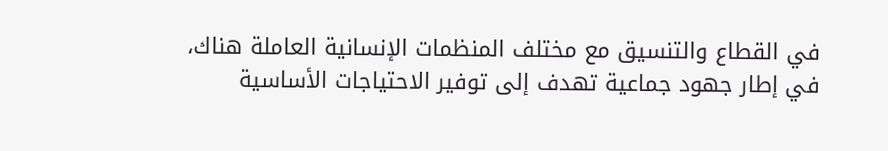في القطاع والتنسيق مع مختلف المنظمات الإنسانية العاملة هناك، في إطار جهود جماعية تهدف إلى توفير الاحتياجات الأساسية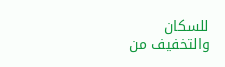للسكان والتخفيف من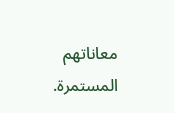معاناتهم المستمرة.